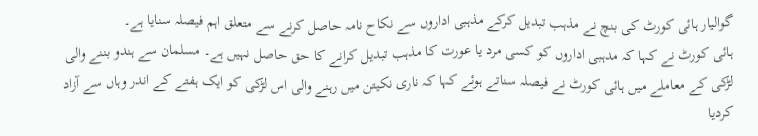گوالیار ہائی کورٹ کی بنچ نے مذہب تبدیل کرکے مذہبی اداروں سے نکاح نامہ حاصل کرنے سے متعلق اہم فیصلہ سنایا ہے۔
ہائی کورٹ نے کہا کہ مدہبی اداروں کو کسی مرد یا عورت کا مذہب تبدیل کرانے کا حق حاصل نہیں ہے۔ مسلمان سے ہندو بننے والی لڑکی کے معاملے میں ہائی کورٹ نے فیصلہ سناتے ہوئے کہا کہ ناری نکیتن میں رہنے والی اس لڑکی کو ایک ہفتے کے اندر وہاں سے آزاد کردیا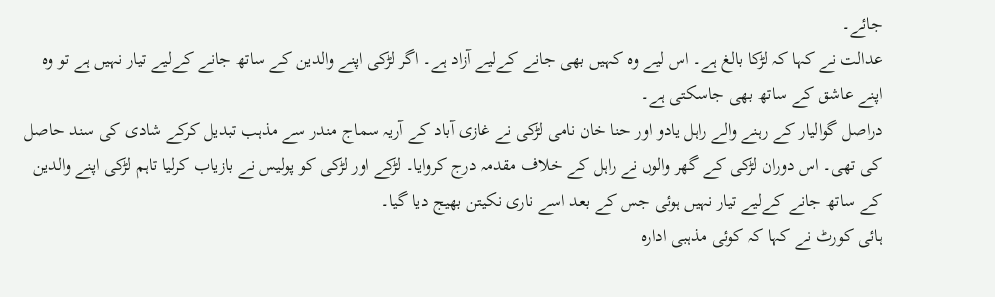جائے۔
عدالت نے کہا کہ لڑکا بالغ ہے۔ اس لیے وہ کہیں بھی جانے کےلیے آزاد ہے۔ اگر لڑکی اپنے والدین کے ساتھ جانے کےلیے تیار نہیں ہے تو وہ اپنے عاشق کے ساتھ بھی جاسکتی ہے۔
دراصل گوالیار کے رہنے والے راہل یادو اور حنا خان نامی لڑکی نے غازی آباد کے آریہ سماج مندر سے مذہب تبدیل کرکے شادی کی سند حاصل کی تھی۔ اس دوران لڑکی کے گھر والوں نے راہل کے خلاف مقدمہ درج کروایا۔ لڑکے اور لڑکی کو پولیس نے بازیاب کرلیا تاہم لڑکی اپنے والدین کے ساتھ جانے کےلیے تیار نہیں ہوئی جس کے بعد اسے ناری نکیتن بھیج دیا گیا۔
ہائی کورٹ نے کہا کہ کوئی مذہبی ادارہ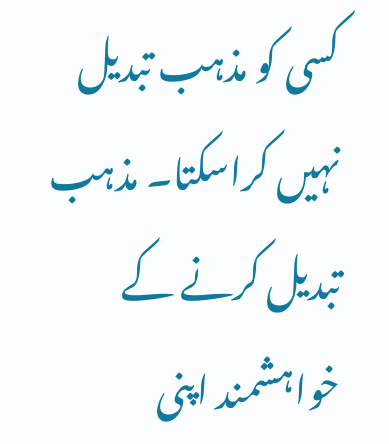کسی کو مذہب تبدیل نہیں کراسکتا۔ مذہب تبدیل کرنے کے خواہشمند اپنی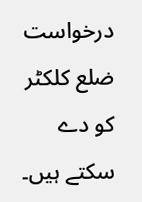درخواست ضلع کلکٹر کو دے سکتے ہیں۔